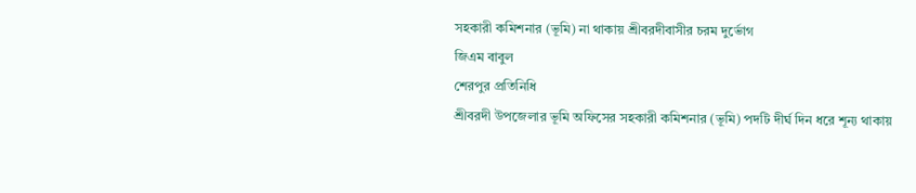সহকারী কমিশনার (ভূমি) না থাকায় শ্রীবরদীবাসীর চরম দুর্ভোগ
জিএম বাবুল
শেরপুর প্রতিনিধি
শ্রীবরদী উপজেলার ভূমি অফিসের সহকারী কমিশনার (ভূমি) পদটি দীর্ঘ দিন ধরে শূন্য থাকায়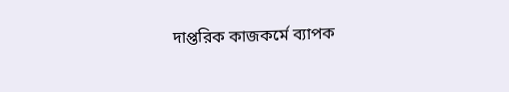দাপ্তরিক কাজকর্মে ব্যাপক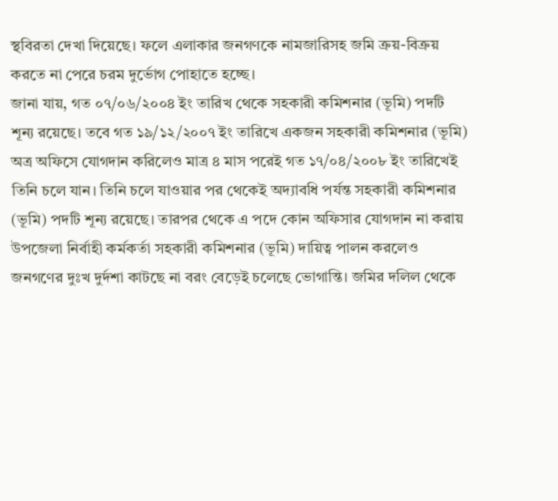স্থবিরতা দেখা দিয়েছে। ফলে এলাকার জনগণকে নামজারিসহ জমি ক্রয়-বিক্রয় করতে না পেরে চরম দুর্ভোগ পোহাতে হচ্ছে।
জানা যায়, গত ০৭/০৬/২০০৪ ইং তারিখ থেকে সহকারী কমিশনার (ভূমি) পদটি শূন্য রয়েছে। তবে গত ১৯/১২/২০০৭ ইং তারিখে একজন সহকারী কমিশনার (ভূমি) অত্র অফিসে যোগদান করিলেও মাত্র ৪ মাস পরেই গত ১৭/০৪/২০০৮ ইং তারিখেই তিনি চলে যান। তিনি চলে যাওয়ার পর থেকেই অদ্যাবধি পর্যন্ত সহকারী কমিশনার (ভূমি) পদটি শূন্য রয়েছে। তারপর থেকে এ পদে কোন অফিসার যোগদান না করায় উপজেলা নির্বাহী কর্মকর্তা সহকারী কমিশনার (ভূমি) দায়িত্ব পালন করলেও জনগণের দুঃখ দুর্দশা কাটছে না বরং বেড়েই চলেছে ভোগান্তি। জমির দলিল থেকে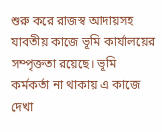শুরু করে রাজস্ব আদায়সহ যাবতীয় কাজে ভূমি কার্যালয়ের সম্পৃক্ততা রয়েছে। ভূমি কর্মকর্তা না থাকায় এ কাজে দেখা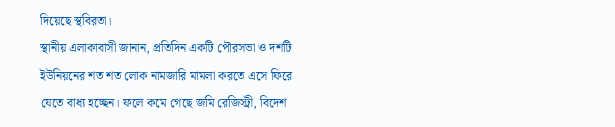দিয়েছে স্থবিরতা।
স্থানীয় এলাকাবাসী জানান, প্রতিদিন একটি পৌরসভা ও দশটি ইউনিয়নের শত শত লোক নামজারি মামলা করতে এসে ফিরে যেতে বাধ্য হচ্ছেন। ফলে কমে গেছে জমি রেজিস্ট্রী, বিদেশ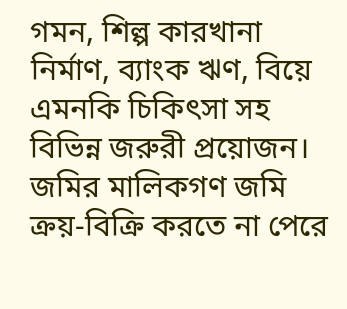গমন, শিল্প কারখানা নির্মাণ, ব্যাংক ঋণ, বিয়ে এমনকি চিকিৎসা সহ বিভিন্ন জরুরী প্রয়োজন। জমির মালিকগণ জমি ক্রয়-বিক্রি করতে না পেরে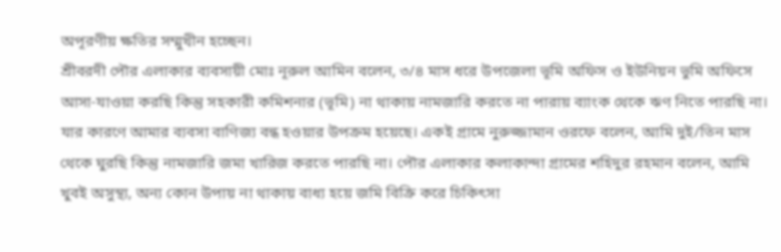অপূরণীয় ক্ষতির সম্মুখীন হচ্ছেন।
শ্রীবরদী পৌর এলাকার ব্যবসায়ী মোঃ নূরুল আমিন বলেন, ৩/৪ মাস ধরে উপজেলা ভূমি অফিস ও ইউনিয়ন ভুমি অফিসে আসা-যাওয়া করছি কিন্তু সহকারী কমিশনার (ভূমি) না থাকায় নামজারি করতে না পারায় ব্যাংক থেকে ঋণ নিতে পারছি না। যার কারণে আমার ব্যবসা বাণিজ্য বন্ধ হওয়ার উপক্রম হয়েছে। একই গ্রামে নুরুজ্জামান ওরফে বলেন, আমি দুই/তিন মাস থেকে ঘুরছি কিন্তু নামজারি জমা খারিজ করতে পারছি না। পৌর এলাকার কলাকান্দা গ্রামের শহিদুর রহমান বলেন, আমি খুবই অসুস্থ্য, অন্য কোন উপায় না থাকায় বাধ্য হয়ে জমি বিক্রি করে চিকিৎসা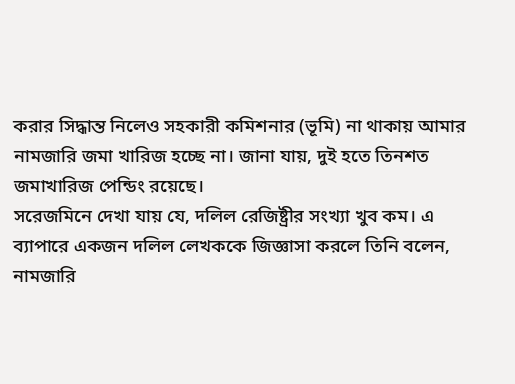করার সিদ্ধান্ত নিলেও সহকারী কমিশনার (ভূমি) না থাকায় আমার নামজারি জমা খারিজ হচ্ছে না। জানা যায়, দুই হতে তিনশত জমাখারিজ পেন্ডিং রয়েছে।
সরেজমিনে দেখা যায় যে, দলিল রেজিষ্ট্রীর সংখ্যা খুব কম। এ ব্যাপারে একজন দলিল লেখককে জিজ্ঞাসা করলে তিনি বলেন, নামজারি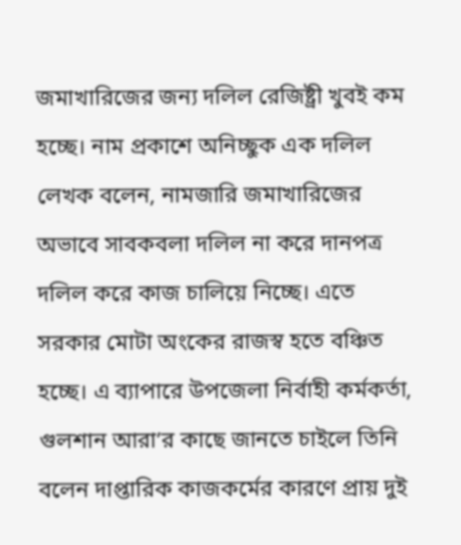জমাখারিজের জন্য দলিল রেজিষ্ট্রী খুবই কম হচ্ছে। নাম প্রকাশে অনিচ্ছুক এক দলিল লেখক বলেন, নামজারি জমাখারিজের অভাবে সাবকবলা দলিল না করে দানপত্র দলিল করে কাজ চালিয়ে নিচ্ছে। এতে সরকার মোটা অংকের রাজস্ব হতে বঞ্চিত হচ্ছে। এ ব্যাপারে উপজেলা নির্বাহী কর্মকর্তা, গুলশান আরা’র কাছে জানতে চাইলে তিনি বলেন দাপ্তারিক কাজকর্মের কারণে প্রায় দুই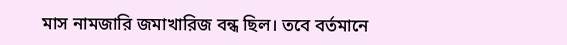মাস নামজারি জমাখারিজ বন্ধ ছিল। তবে বর্তমানে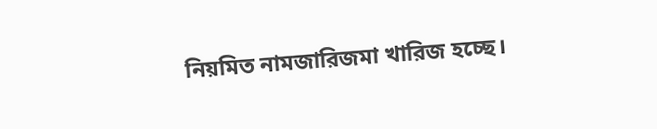নিয়মিত নামজারিজমা খারিজ হচ্ছে।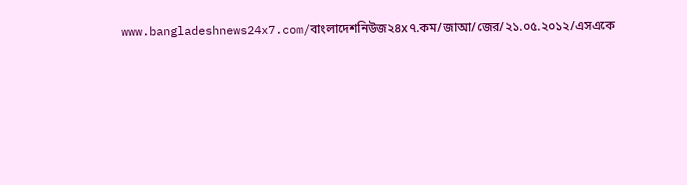www.bangladeshnews24x7.com/বাংলাদেশনিউজ২৪x৭.কম/জাআ/জের/২১.০৫.২০১২/এসএকে